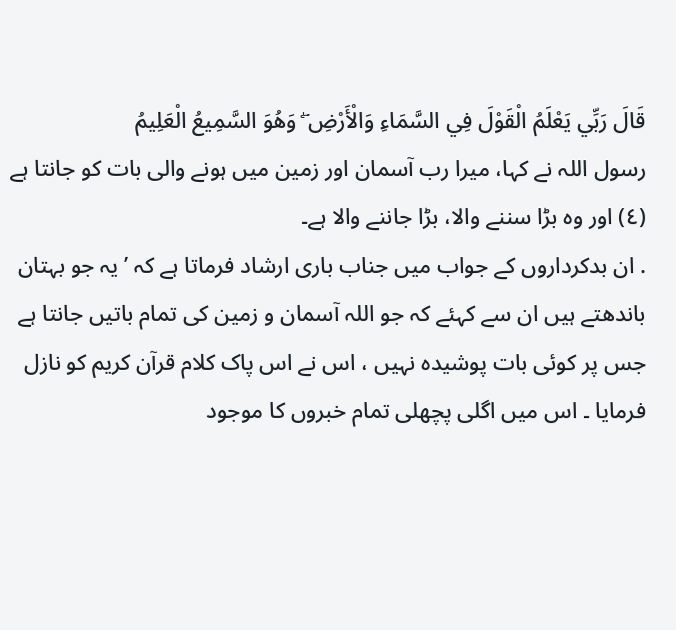قَالَ رَبِّي يَعْلَمُ الْقَوْلَ فِي السَّمَاءِ وَالْأَرْضِ ۖ وَهُوَ السَّمِيعُ الْعَلِيمُ
رسول اللہ نے کہا، میرا رب آسمان اور زمین میں ہونے والی بات کو جانتا ہے (٤) اور وہ بڑا سننے والا، بڑا جاننے والا ہے۔
. ان بدکرداروں کے جواب میں جناب باری ارشاد فرماتا ہے کہ ’ یہ جو بہتان باندھتے ہیں ان سے کہئے کہ جو اللہ آسمان و زمین کی تمام باتیں جانتا ہے جس پر کوئی بات پوشیدہ نہیں ، اس نے اس پاک کلام قرآن کریم کو نازل فرمایا ۔ اس میں اگلی پچھلی تمام خبروں کا موجود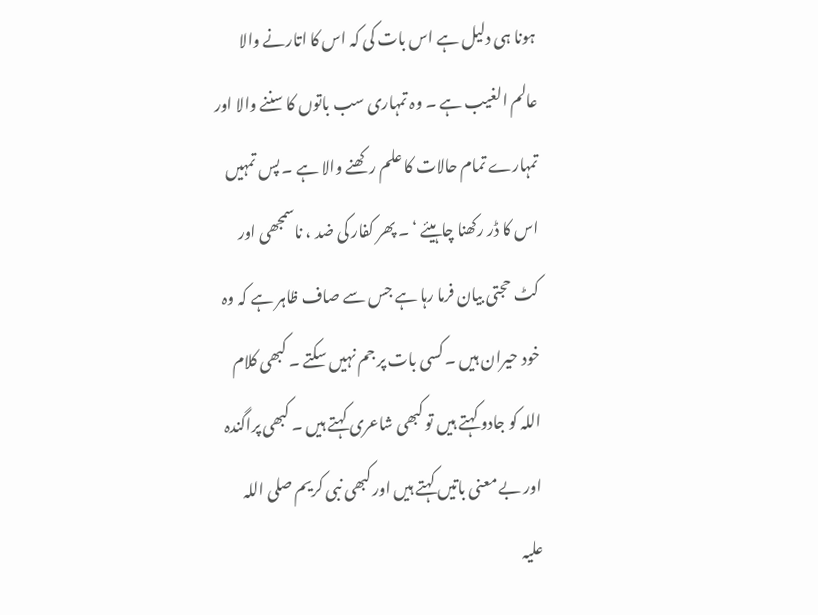ہونا ہی دلیل ہے اس بات کی کہ اس کا اتارنے والا عالم الغیب ہے ۔ وہ تمہاری سب باتوں کا سننے والا اور تمہارے تمام حالات کا علم رکھنے والا ہے ۔ پس تمہیں اس کا ڈر رکھنا چاہیئے ‘ ۔ پھر کفار کی ضد ، ناسمجھی اور کٹ حجتی بیان فرما رہا ہے جس سے صاف ظاہر ہے کہ وہ خود حیران ہیں ۔ کسی بات پر جم نہیں سکتے ۔ کبھی کلام اللہ کو جادو کہتے ہیں تو کبھی شاعری کہتے ہیں ۔ کبھی پراگندہ اور بے معنی باتیں کہتے ہیں اور کبھی نبی کریم صلی اللہ علیہ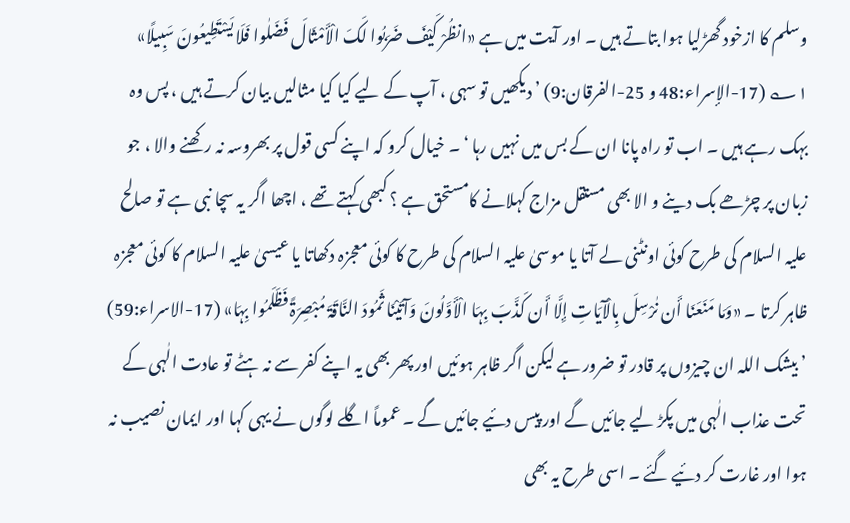وسلم کا ازخود گھڑلیا ہوا بتاتے ہیں ۔ اور آیت میں ہے «انظُرْ کَیْفَ ضَرَبُوا لَکَ الْأَمْثَالَ فَضَلٰوا فَلَا یَسْتَطِیعُونَ سَبِیلًا» ۱؎ (17-الإسراء:48 و 25-الفرقان:9) ’ دیکھیں تو سہی ، آپ کے لیے کیا کیا مثالیں بیان کرتے ہیں ، پس وہ بہک رہے ہیں ۔ اب تو راہ پانا ان کے بس میں نہیں رہا ‘ ۔ خیال کرو کہ اپنے کسی قول پر بھروسہ نہ رکھنے والا ، جو زبان پر چڑھے بک دینے و الا بھی مستقل مزاج کہلانے کامستحق ہے ؟ کبھی کہتے تھے ، اچھا اگر یہ سچا نبی ہے تو صالح علیہ السلام کی طرح کوئی اونٹنی لے آتا یا موسیٰ علیہ السلام کی طرح کا کوئی معجزہ دکھاتا یا عیسیٰ علیہ السلام کا کوئی معجزہ ظاہر کرتا ۔ «وَمَا مَنَعَنَا أَن نٰرْسِلَ بِالْآیَاتِ إِلَّا أَن کَذَّبَ بِہَا الْأَوَّلُونَ وَآتَیْنَا ثَمُودَ النَّاقَۃَ مُبْصِرَۃً فَظَلَمُوا بِہَا» (17-الاسراء:59) ’ بیشک اللہ ان چیزوں پر قادر تو ضرور ہے لیکن اگر ظاہر ہوئیں اور پھر بھی یہ اپنے کفر سے نہ ہٹے تو عادت الٰہی کے تحت عذاب الٰہی میں پکڑ لیے جائیں گے اور پیس دئیے جائیں گے ۔ عموماً اگلے لوگوں نے یہی کہا اور ایمان نصیب نہ ہوا اور غارت کر دئیے گئے ۔ اسی طرح یہ بھی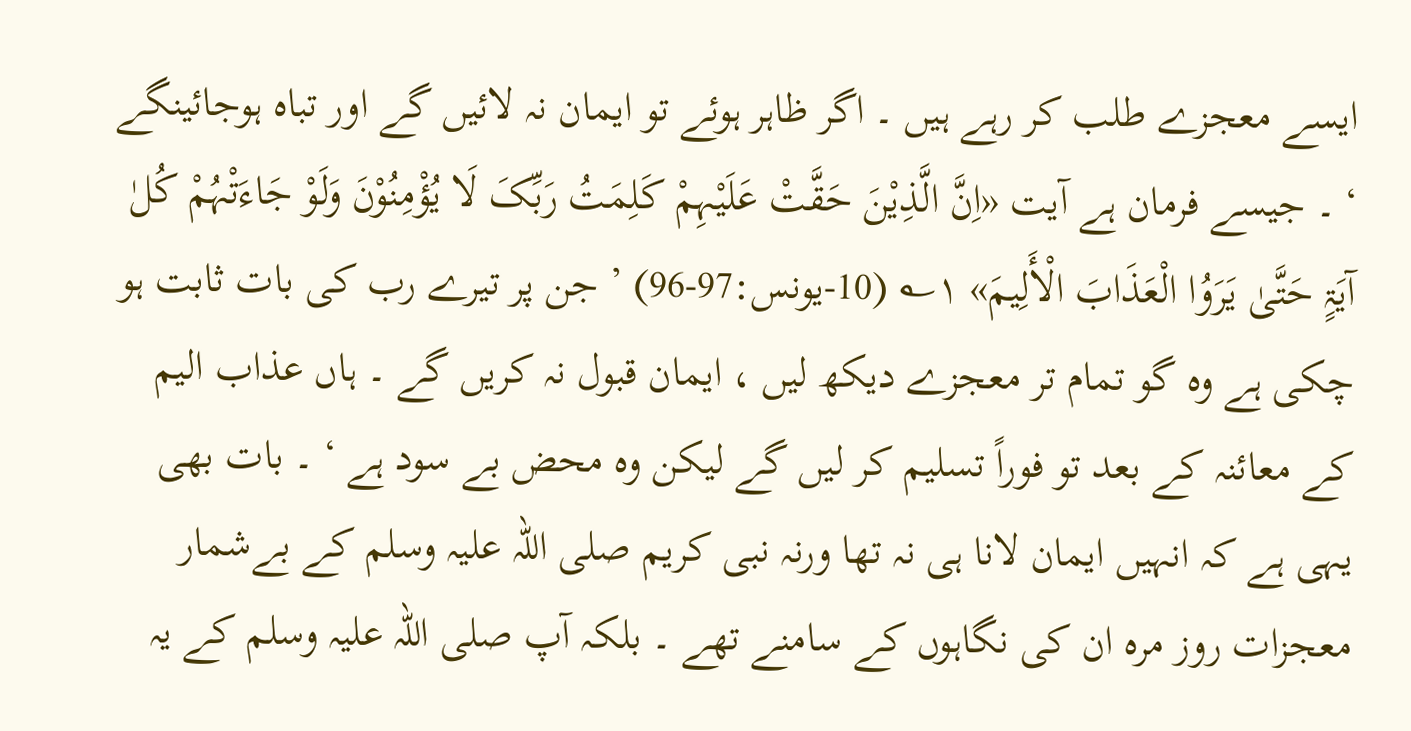ایسے معجزے طلب کر رہے ہیں ۔ اگر ظاہر ہوئے تو ایمان نہ لائیں گے اور تباہ ہوجائینگے ‘ ۔ جیسے فرمان ہے آیت «اِنَّ الَّذِیْنَ حَقَّتْ عَلَیْہِمْ کَلِمَتُ رَبِّکَ لَا یُؤْمِنُوْنَ وَلَوْ جَاءَتْہُمْ کُلٰ آیَۃٍ حَتَّیٰ یَرَوُا الْعَذَابَ الْأَلِیمَ» ۱؎ (10-یونس:97-96) ’ جن پر تیرے رب کی بات ثابت ہو چکی ہے وہ گو تمام تر معجزے دیکھ لیں ، ایمان قبول نہ کریں گے ۔ ہاں عذاب الیم کے معائنہ کے بعد تو فوراً تسلیم کر لیں گے لیکن وہ محض بے سود ہے ‘ ۔ بات بھی یہی ہے کہ انہیں ایمان لانا ہی نہ تھا ورنہ نبی کریم صلی اللہ علیہ وسلم کے بےشمار معجزات روز مرہ ان کی نگاہوں کے سامنے تھے ۔ بلکہ آپ صلی اللہ علیہ وسلم کے یہ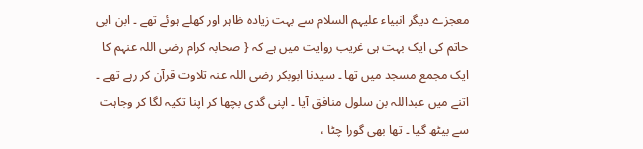معجزے دیگر انبیاء علیہم السلام سے بہت زیادہ ظاہر اور کھلے ہوئے تھے ۔ ابن ابی حاتم کی ایک بہت ہی غریب روایت میں ہے کہ { صحابہ کرام رضی اللہ عنہم کا ایک مجمع مسجد میں تھا ۔ سیدنا ابوبکر رضی اللہ عنہ تلاوت قرآن کر رہے تھے ۔ اتنے میں عبداللہ بن سلول منافق آیا ۔ اپنی گدی بچھا کر اپنا تکیہ لگا کر وجاہت سے بیٹھ گیا ۔ تھا بھی گورا چٹا ،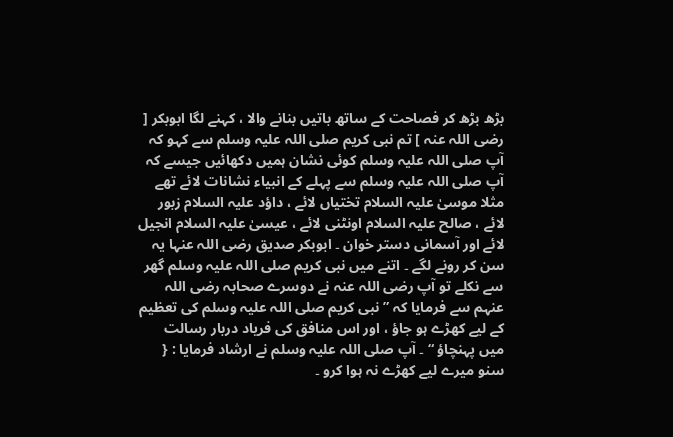بڑھ بڑھ کر فصاحت کے ساتھ باتیں بنانے والا ، کہنے لگا ابوبکر [ رضی اللہ عنہ ] تم نبی کریم صلی اللہ علیہ وسلم سے کہو کہ آپ صلی اللہ علیہ وسلم کوئی نشان ہمیں دکھائیں جیسے کہ آپ صلی اللہ علیہ وسلم سے پہلے کے انبیاء نشانات لائے تھے مثلا موسیٰ علیہ السلام تختیاں لائے ، داؤد علیہ السلام زبور لائے ، صالح علیہ السلام اونٹنی لائے ، عیسیٰ علیہ السلام انجیل لائے اور آسمانی دستر خوان ۔ ابوبکر صدیق رضی اللہ عنہا یہ سن کر رونے لگے ۔ اتنے میں نبی کریم صلی اللہ علیہ وسلم گھر سے نکلے تو آپ رضی اللہ عنہ نے دوسرے صحابہ رضی اللہ عنہم سے فرمایا کہ ” نبی کریم صلی اللہ علیہ وسلم کی تعظیم کے لیے کھڑے ہو جاؤ ، اور اس منافق کی فریاد دربار رسالت میں پہنچاؤ “ ۔ آپ صلی اللہ علیہ وسلم نے ارشاد فرمایا : { سنو میرے لیے کھڑے نہ ہوا کرو ۔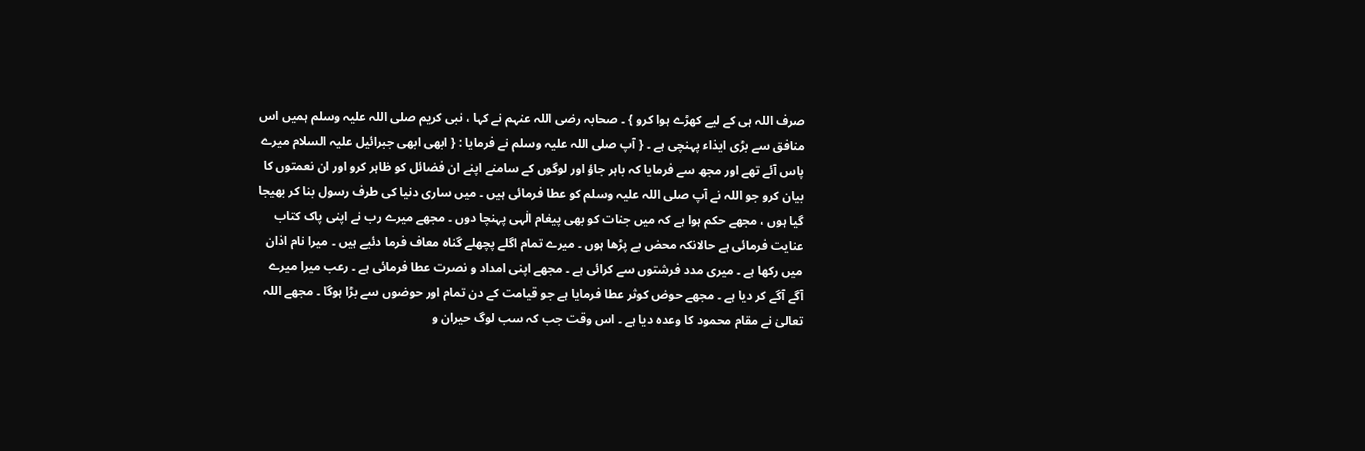صرف اللہ ہی کے لیے کھڑے ہوا کرو } ۔ صحابہ رضی اللہ عنہم نے کہا ، نبی کریم صلی اللہ علیہ وسلم ہمیں اس منافق سے بڑی ایذاء پہنچی ہے ۔ { آپ صلی اللہ علیہ وسلم نے فرمایا : { ابھی ابھی جبرائیل علیہ السلام میرے پاس آئے تھے اور مجھ سے فرمایا کہ باہر جاؤ اور لوگوں کے سامنے اپنے ان فضائل کو ظاہر کرو اور ان نعمتوں کا بیان کرو جو اللہ نے آپ صلی اللہ علیہ وسلم کو عطا فرمائی ہیں ۔ میں ساری دنیا کی طرف رسول بنا کر بھیجا گیا ہوں ، مجھے حکم ہوا ہے کہ میں جنات کو بھی پیغام الٰہی پہنچا دوں ۔ مجھے میرے رب نے اپنی پاک کتاب عنایت فرمائی ہے حالانکہ محض بے پڑھا ہوں ۔ میرے تمام اگلے پچھلے گناہ معاف فرما دئیے ہیں ۔ میرا نام اذان میں رکھا ہے ۔ میری مدد فرشتوں سے کرائی ہے ۔ مجھے اپنی امداد و نصرت عطا فرمائی ہے ۔ رعب میرا میرے آگے آگے کر دیا ہے ۔ مجھے حوض کوثر عطا فرمایا ہے جو قیامت کے دن تمام اور حوضوں سے بڑا ہوگا ۔ مجھے اللہ تعالیٰ نے مقام محمود کا وعدہ دیا ہے ۔ اس وقت جب کہ سب لوگ حیران و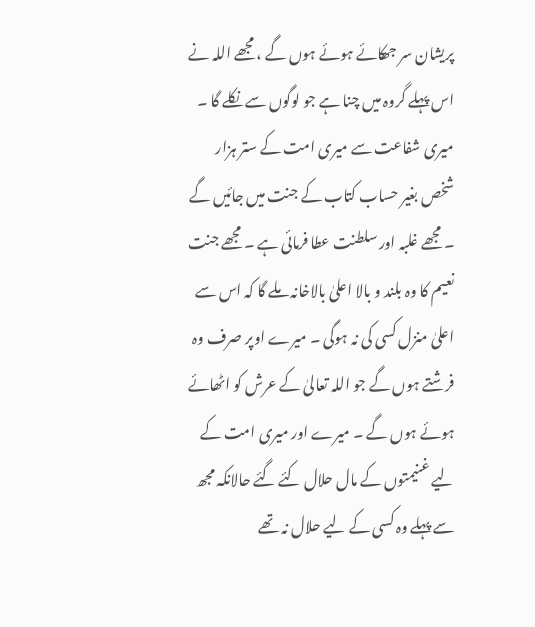پریشان سر جھکائے ہوئے ہوں گے ، مجھے اللہ نے اس پہلے گروہ میں چنا ہے جو لوگوں سے نکلے گا ۔ میری شفاعت سے میری امت کے ستر ہزار شخص بغیر حساب کتاب کے جنت میں جائیں گے ۔ مجھے غلبہ اور سلطنت عطا فرمائی ہے ۔ مجھے جنت نعیم کا وہ بلند و بالا اعلیٰ بالاخانہ ملے گا کہ اس سے اعلیٰ منزل کسی کی نہ ہوگی ۔ میرے اوپر صرف وہ فرشتے ہوں گے جو اللہ تعالیٰ کے عرش کو اٹھائے ہوئے ہوں گے ۔ میرے اور میری امت کے لیے غنیمتوں کے مال حلال کئے گئے حالانکہ مجھ سے پہلے وہ کسی کے لیے حلال نہ تھے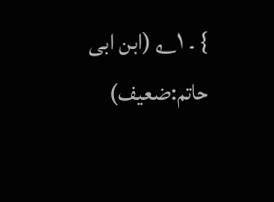} ۔ ۱؎ (ابن ابی حاتم:ضعیف)